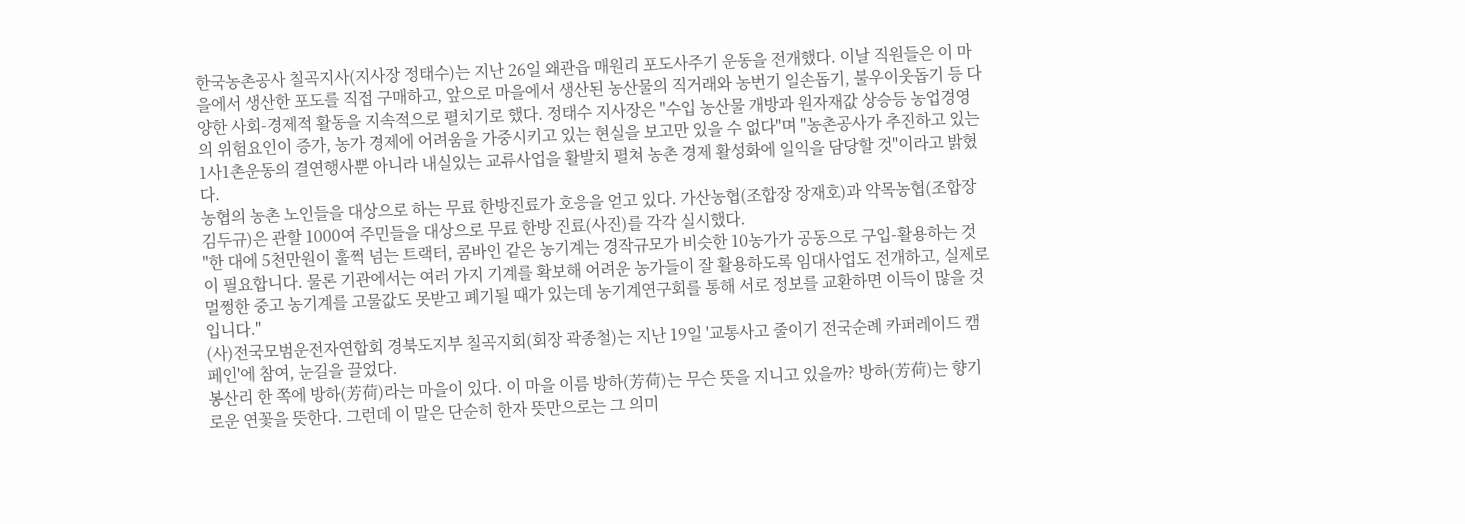한국농촌공사 칠곡지사(지사장 정태수)는 지난 26일 왜관읍 매원리 포도사주기 운동을 전개했다. 이날 직원들은 이 마을에서 생산한 포도를 직접 구매하고, 앞으로 마을에서 생산된 농산물의 직거래와 농번기 일손돕기, 불우이웃돕기 등 다양한 사회-경제적 활동을 지속적으로 펼치기로 했다. 정태수 지사장은 "수입 농산물 개방과 원자재값 상승등 농업경영의 위험요인이 증가, 농가 경제에 어려움을 가중시키고 있는 현실을 보고만 있을 수 없다"며 "농촌공사가 추진하고 있는 1사1촌운동의 결연행사뿐 아니라 내실있는 교류사업을 활발치 펼쳐 농촌 경제 활성화에 일익을 담당할 것"이라고 밝혔다.
농협의 농촌 노인들을 대상으로 하는 무료 한방진료가 호응을 얻고 있다. 가산농협(조합장 장재호)과 약목농협(조합장 김두규)은 관할 1000여 주민들을 대상으로 무료 한방 진료(사진)를 각각 실시했다.
"한 대에 5천만원이 훌쩍 넘는 트랙터, 콤바인 같은 농기계는 경작규모가 비슷한 10농가가 공동으로 구입-활용하는 것이 필요합니다. 물론 기관에서는 여러 가지 기계를 확보해 어려운 농가들이 잘 활용하도록 임대사업도 전개하고, 실제로 멀쩡한 중고 농기계를 고물값도 못받고 폐기될 때가 있는데 농기계연구회를 통해 서로 정보를 교환하면 이득이 많을 것입니다."
(사)전국모범운전자연합회 경북도지부 칠곡지회(회장 곽종철)는 지난 19일 '교통사고 줄이기 전국순례 카퍼레이드 캠페인'에 참여, 눈길을 끌었다.
봉산리 한 쪽에 방하(芳荷)라는 마을이 있다. 이 마을 이름 방하(芳荷)는 무슨 뜻을 지니고 있을까? 방하(芳荷)는 향기로운 연꽃을 뜻한다. 그런데 이 말은 단순히 한자 뜻만으로는 그 의미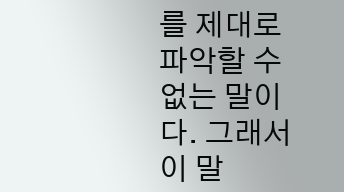를 제대로 파악할 수 없는 말이다. 그래서 이 말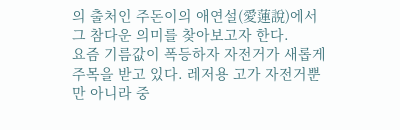의 출처인 주돈이의 애연설(愛蓮說)에서 그 참다운 의미를 찾아보고자 한다.
요즘 기름값이 폭등하자 자전거가 새롭게 주목을 받고 있다. 레저용 고가 자전거뿐만 아니라 중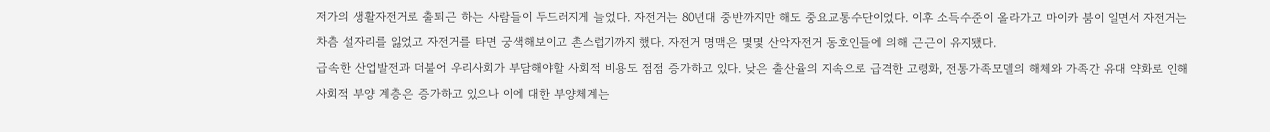저가의 생활자전거로 출퇴근 하는 사람들이 두드러지게 늘었다. 자전거는 80년대 중반까지만 해도 중요교통수단이었다. 이후 소득수준이 올라가고 마이카 붐이 일면서 자전거는 차츰 설자리를 잃었고 자전거를 타면 궁색해보이고 촌스럽기까지 했다. 자전거 명맥은 몇몇 산악자전거 동호인들에 의해 근근이 유지됐다.
급속한 산업발전과 더불어 우리사회가 부담해야할 사회적 비용도 점점 증가하고 있다. 낮은 출산율의 지속으로 급격한 고령화, 전통가족모델의 해체와 가족간 유대 약화로 인해 사회적 부양 계층은 증가하고 있으나 이에 대한 부양체계는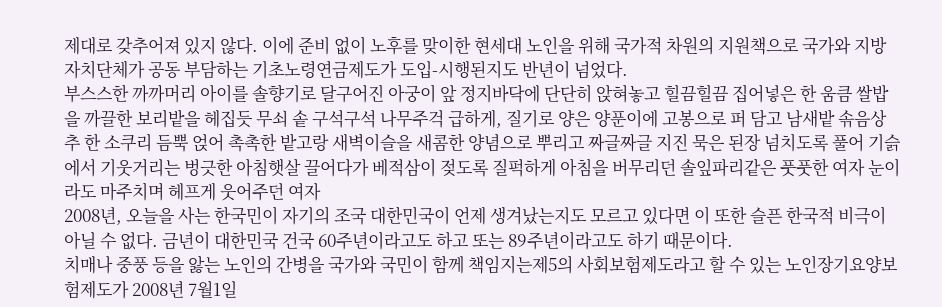제대로 갖추어져 있지 않다. 이에 준비 없이 노후를 맞이한 현세대 노인을 위해 국가적 차원의 지원책으로 국가와 지방자치단체가 공동 부담하는 기초노령연금제도가 도입-시행된지도 반년이 넘었다.
부스스한 까까머리 아이를 솔향기로 달구어진 아궁이 앞 정지바닥에 단단히 앉혀놓고 힐끔힐끔 집어넣은 한 움큼 쌀밥을 까끌한 보리밭을 헤집듯 무쇠 솥 구석구석 나무주걱 급하게, 질기로 양은 양푼이에 고봉으로 퍼 담고 남새밭 솎음상추 한 소쿠리 듬뿍 얹어 촉촉한 밭고랑 새벽이슬을 새콤한 양념으로 뿌리고 짜글짜글 지진 묵은 된장 넘치도록 풀어 기슭에서 기웃거리는 벙긋한 아침햇살 끌어다가 베적삼이 젖도록 질퍽하게 아침을 버무리던 솔잎파리같은 풋풋한 여자 눈이라도 마주치며 헤프게 웃어주던 여자
2008년, 오늘을 사는 한국민이 자기의 조국 대한민국이 언제 생겨났는지도 모르고 있다면 이 또한 슬픈 한국적 비극이 아닐 수 없다. 금년이 대한민국 건국 60주년이라고도 하고 또는 89주년이라고도 하기 때문이다.
치매나 중풍 등을 앓는 노인의 간병을 국가와 국민이 함께 책임지는제5의 사회보험제도라고 할 수 있는 노인장기요양보험제도가 2008년 7월1일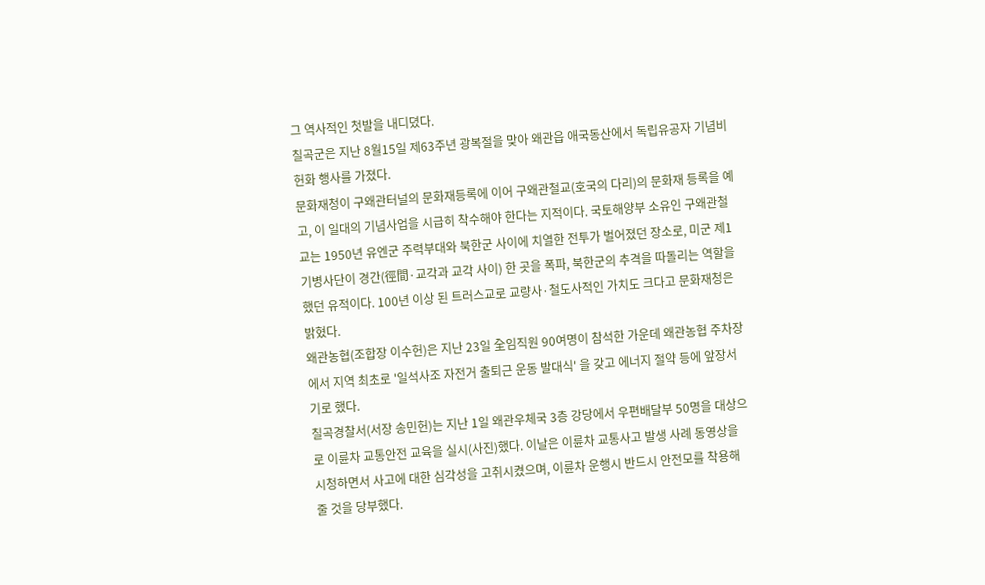그 역사적인 첫발을 내디뎠다.
칠곡군은 지난 8월15일 제63주년 광복절을 맞아 왜관읍 애국동산에서 독립유공자 기념비 헌화 행사를 가졌다.
문화재청이 구왜관터널의 문화재등록에 이어 구왜관철교(호국의 다리)의 문화재 등록을 예고, 이 일대의 기념사업을 시급히 착수해야 한다는 지적이다. 국토해양부 소유인 구왜관철교는 1950년 유엔군 주력부대와 북한군 사이에 치열한 전투가 벌어졌던 장소로, 미군 제1기병사단이 경간(徑間·교각과 교각 사이) 한 곳을 폭파, 북한군의 추격을 따돌리는 역할을 했던 유적이다. 100년 이상 된 트러스교로 교량사·철도사적인 가치도 크다고 문화재청은 밝혔다.
왜관농협(조합장 이수헌)은 지난 23일 全임직원 90여명이 참석한 가운데 왜관농협 주차장에서 지역 최초로 '일석사조 자전거 출퇴근 운동 발대식' 을 갖고 에너지 절약 등에 앞장서기로 했다.
칠곡경찰서(서장 송민헌)는 지난 1일 왜관우체국 3층 강당에서 우편배달부 50명을 대상으로 이륜차 교통안전 교육을 실시(사진)했다. 이날은 이륜차 교통사고 발생 사례 동영상을 시청하면서 사고에 대한 심각성을 고취시켰으며, 이륜차 운행시 반드시 안전모를 착용해 줄 것을 당부했다.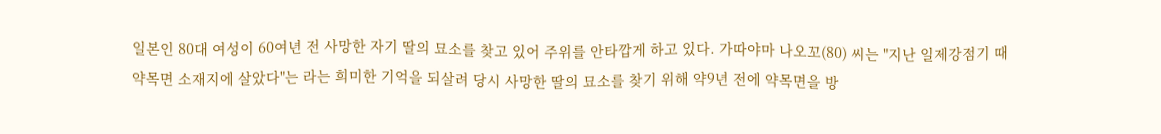일본인 80대 여성이 60여년 전 사망한 자기 딸의 묘소를 찾고 있어 주위를 안타깝게 하고 있다. 가따야마 나오꼬(80) 씨는 "지난 일제강점기 때 약목면 소재지에 살았다"는 라는 희미한 기억을 되살려 당시 사망한 딸의 묘소를 찾기 위해 약9년 전에 약목면을 방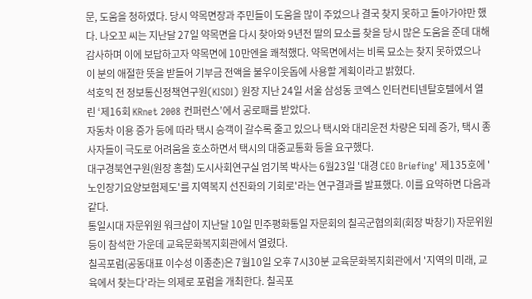문, 도움을 청하였다. 당시 약목면장과 주민들이 도움을 많이 주었으나 결국 찾지 못하고 돌아가야만 했다. 나오꼬 씨는 지난달 27일 약목면을 다시 찾아와 9년전 딸의 묘소를 찾을 당시 많은 도움을 준데 대해 감사하며 이에 보답하고자 약목면에 10만엔을 쾌척했다. 약목면에서는 비록 묘소는 찾지 못하였으나 이 분의 애절한 뜻을 받들어 기부금 전액을 불우이웃돕에 사용할 계획이라고 밝혔다.
석호익 전 정보통신정책연구원(KISDI) 원장 지난 24일 서울 삼성동 코엑스 인터컨티넨탈호텔에서 열린 ‘제16회 KRnet 2008 컨퍼런스’에서 공로패를 받았다.
자동차 이용 증가 등에 따라 택시 승객이 갈수록 줄고 있으나 택시와 대리운전 차량은 되레 증가, 택시 종사자들이 극도로 어려움을 호소하면서 택시의 대중교통화 등을 요구했다.
대구경북연구원(원장 홍철) 도시사회연구실 엄기복 박사는 6월23일 '대경 CEO Briefing' 제135호에 '노인장기요양보험제도'를 지역복지 선진화의 기회로'라는 연구결과를 발표했다. 이를 요약하면 다음과 같다.
통일시대 자문위원 워크샵이 지난달 10일 민주평화통일 자문회의 칠곡군협의회(회장 박창기) 자문위원 등이 참석한 가운데 교육문화복지회관에서 열렸다.
칠곡포럼(공동대표 이수성 이종춘)은 7월10일 오후 7시30분 교육문화복지회관에서 '지역의 미래, 교육에서 찾는다'라는 의제로 포럼을 개최한다. 칠곡포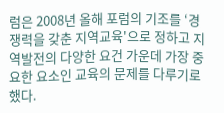럼은 2008년 올해 포럼의 기조를 ‘경쟁력을 갖춘 지역교육'으로 정하고 지역발전의 다양한 요건 가운데 가장 중요한 요소인 교육의 문제를 다루기로 했다.